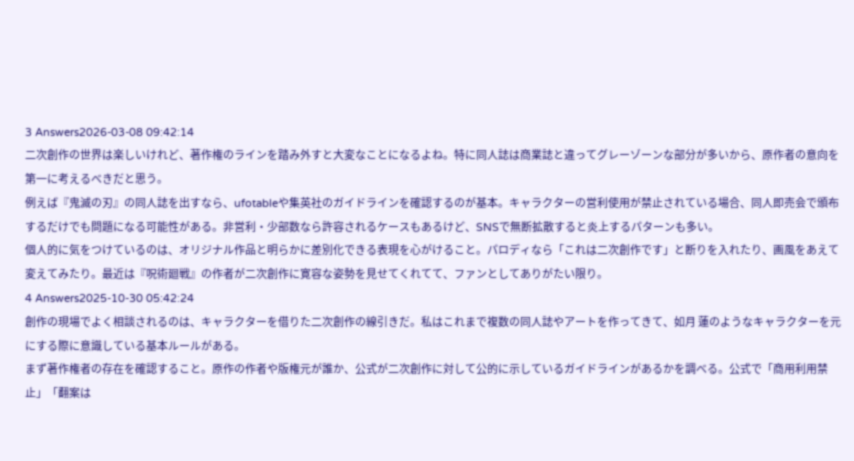3 Answers2026-03-08 09:42:14
二次創作の世界は楽しいけれど、著作権のラインを踏み外すと大変なことになるよね。特に同人誌は商業誌と違ってグレーゾーンな部分が多いから、原作者の意向を第一に考えるべきだと思う。
例えば『鬼滅の刃』の同人誌を出すなら、ufotableや集英社のガイドラインを確認するのが基本。キャラクターの営利使用が禁止されている場合、同人即売会で頒布するだけでも問題になる可能性がある。非営利・少部数なら許容されるケースもあるけど、SNSで無断拡散すると炎上するパターンも多い。
個人的に気をつけているのは、オリジナル作品と明らかに差別化できる表現を心がけること。パロディなら「これは二次創作です」と断りを入れたり、画風をあえて変えてみたり。最近は『呪術廻戦』の作者が二次創作に寛容な姿勢を見せてくれてて、ファンとしてありがたい限り。
4 Answers2025-10-30 05:42:24
創作の現場でよく相談されるのは、キャラクターを借りた二次創作の線引きだ。私はこれまで複数の同人誌やアートを作ってきて、如月 蓮のようなキャラクターを元にする際に意識している基本ルールがある。
まず著作権者の存在を確認すること。原作の作者や版権元が誰か、公式が二次創作に対して公的に示しているガイドラインがあるかを調べる。公式で「商用利用禁止」「翻案は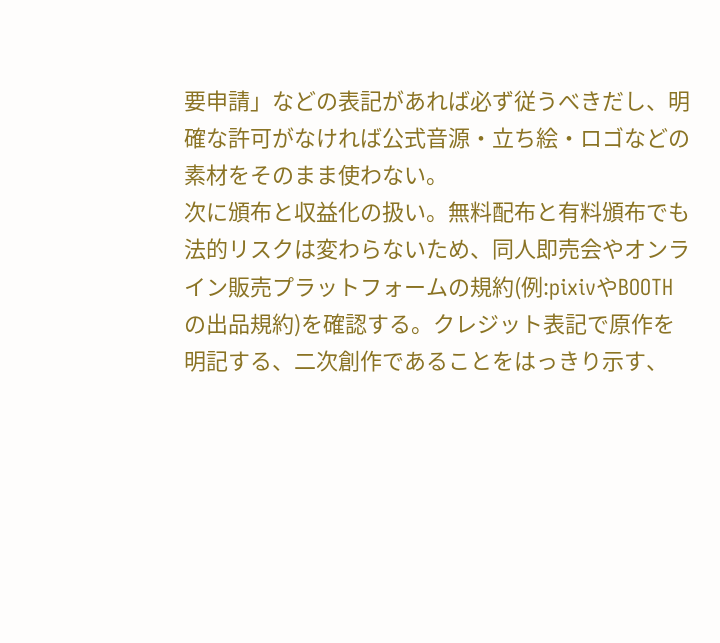要申請」などの表記があれば必ず従うべきだし、明確な許可がなければ公式音源・立ち絵・ロゴなどの素材をそのまま使わない。
次に頒布と収益化の扱い。無料配布と有料頒布でも法的リスクは変わらないため、同人即売会やオンライン販売プラットフォームの規約(例:pixivやBOOTHの出品規約)を確認する。クレジット表記で原作を明記する、二次創作であることをはっきり示す、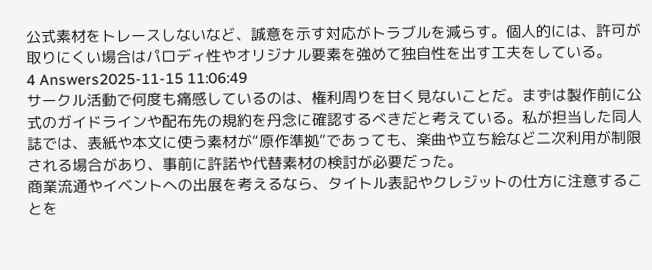公式素材をトレースしないなど、誠意を示す対応がトラブルを減らす。個人的には、許可が取りにくい場合はパロディ性やオリジナル要素を強めて独自性を出す工夫をしている。
4 Answers2025-11-15 11:06:49
サークル活動で何度も痛感しているのは、権利周りを甘く見ないことだ。まずは製作前に公式のガイドラインや配布先の規約を丹念に確認するべきだと考えている。私が担当した同人誌では、表紙や本文に使う素材が“原作準拠”であっても、楽曲や立ち絵など二次利用が制限される場合があり、事前に許諾や代替素材の検討が必要だった。
商業流通やイベントへの出展を考えるなら、タイトル表記やクレジットの仕方に注意することを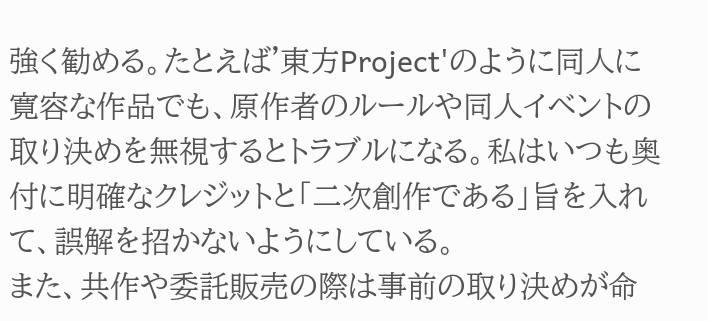強く勧める。たとえば'東方Project'のように同人に寛容な作品でも、原作者のルールや同人イベントの取り決めを無視するとトラブルになる。私はいつも奥付に明確なクレジットと「二次創作である」旨を入れて、誤解を招かないようにしている。
また、共作や委託販売の際は事前の取り決めが命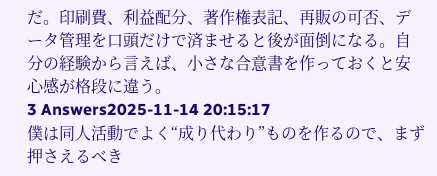だ。印刷費、利益配分、著作権表記、再販の可否、データ管理を口頭だけで済ませると後が面倒になる。自分の経験から言えば、小さな合意書を作っておくと安心感が格段に違う。
3 Answers2025-11-14 20:15:17
僕は同人活動でよく“成り代わり”ものを作るので、まず押さえるべき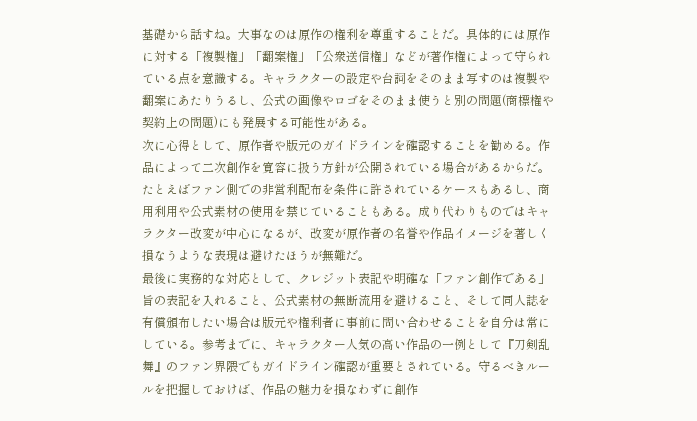基礎から話すね。大事なのは原作の権利を尊重することだ。具体的には原作に対する「複製権」「翻案権」「公衆送信権」などが著作権によって守られている点を意識する。キャラクターの設定や台詞をそのまま写すのは複製や翻案にあたりうるし、公式の画像やロゴをそのまま使うと別の問題(商標権や契約上の問題)にも発展する可能性がある。
次に心得として、原作者や版元のガイドラインを確認することを勧める。作品によって二次創作を寛容に扱う方針が公開されている場合があるからだ。たとえばファン側での非営利配布を条件に許されているケースもあるし、商用利用や公式素材の使用を禁じていることもある。成り代わりものではキャラクター改変が中心になるが、改変が原作者の名誉や作品イメージを著しく損なうような表現は避けたほうが無難だ。
最後に実務的な対応として、クレジット表記や明確な「ファン創作である」旨の表記を入れること、公式素材の無断流用を避けること、そして同人誌を有償頒布したい場合は版元や権利者に事前に問い合わせることを自分は常にしている。参考までに、キャラクター人気の高い作品の一例として『刀剣乱舞』のファン界隈でもガイドライン確認が重要とされている。守るべきルールを把握しておけば、作品の魅力を損なわずに創作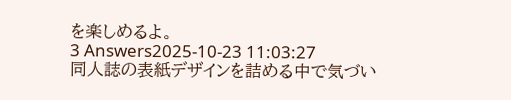を楽しめるよ。
3 Answers2025-10-23 11:03:27
同人誌の表紙デザインを詰める中で気づい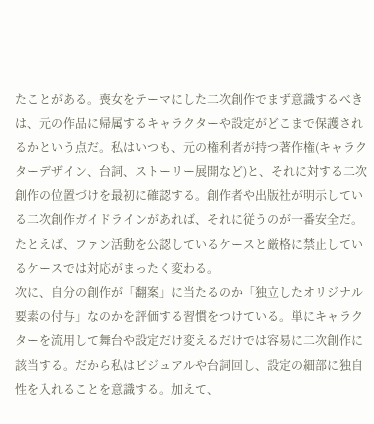たことがある。喪女をテーマにした二次創作でまず意識するべきは、元の作品に帰属するキャラクターや設定がどこまで保護されるかという点だ。私はいつも、元の権利者が持つ著作権(キャラクターデザイン、台詞、ストーリー展開など)と、それに対する二次創作の位置づけを最初に確認する。創作者や出版社が明示している二次創作ガイドラインがあれば、それに従うのが一番安全だ。たとえば、ファン活動を公認しているケースと厳格に禁止しているケースでは対応がまったく変わる。
次に、自分の創作が「翻案」に当たるのか「独立したオリジナル要素の付与」なのかを評価する習慣をつけている。単にキャラクターを流用して舞台や設定だけ変えるだけでは容易に二次創作に該当する。だから私はビジュアルや台詞回し、設定の細部に独自性を入れることを意識する。加えて、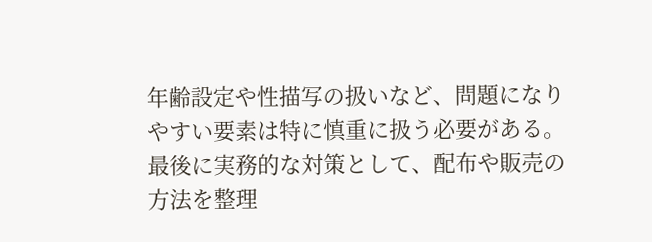年齢設定や性描写の扱いなど、問題になりやすい要素は特に慎重に扱う必要がある。
最後に実務的な対策として、配布や販売の方法を整理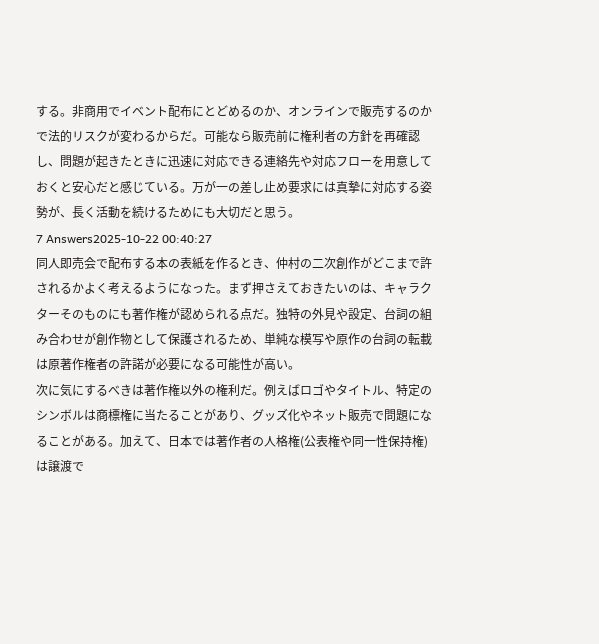する。非商用でイベント配布にとどめるのか、オンラインで販売するのかで法的リスクが変わるからだ。可能なら販売前に権利者の方針を再確認し、問題が起きたときに迅速に対応できる連絡先や対応フローを用意しておくと安心だと感じている。万が一の差し止め要求には真摯に対応する姿勢が、長く活動を続けるためにも大切だと思う。
7 Answers2025-10-22 00:40:27
同人即売会で配布する本の表紙を作るとき、仲村の二次創作がどこまで許されるかよく考えるようになった。まず押さえておきたいのは、キャラクターそのものにも著作権が認められる点だ。独特の外見や設定、台詞の組み合わせが創作物として保護されるため、単純な模写や原作の台詞の転載は原著作権者の許諾が必要になる可能性が高い。
次に気にするべきは著作権以外の権利だ。例えばロゴやタイトル、特定のシンボルは商標権に当たることがあり、グッズ化やネット販売で問題になることがある。加えて、日本では著作者の人格権(公表権や同一性保持権)は譲渡で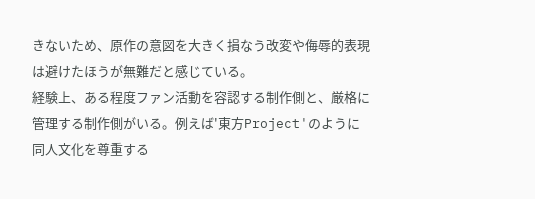きないため、原作の意図を大きく損なう改変や侮辱的表現は避けたほうが無難だと感じている。
経験上、ある程度ファン活動を容認する制作側と、厳格に管理する制作側がいる。例えば'東方Project'のように同人文化を尊重する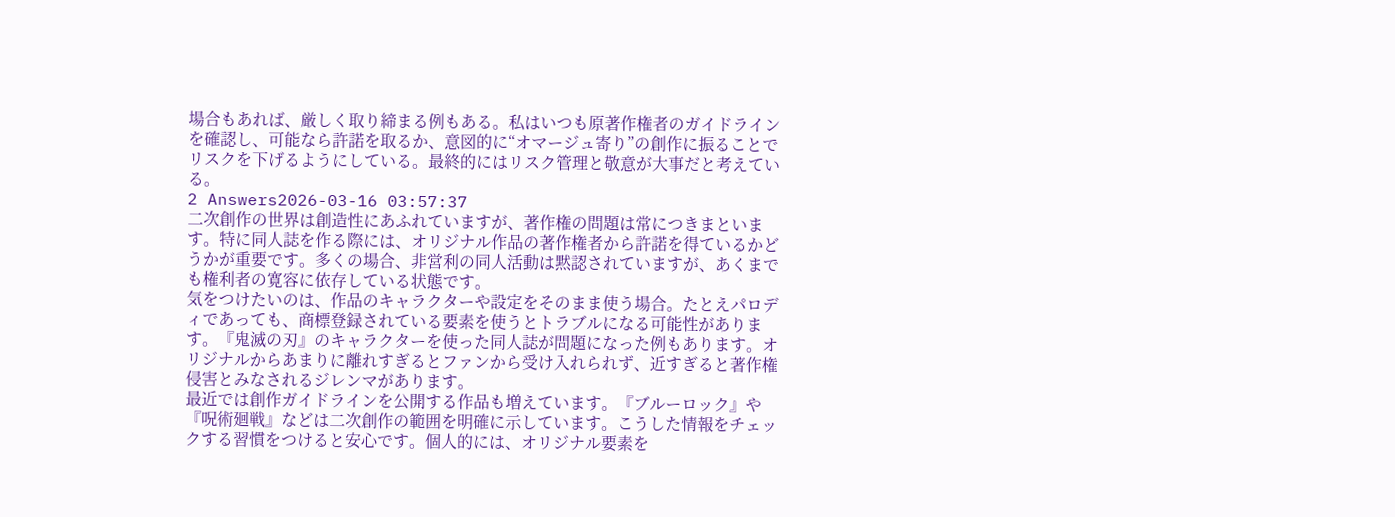場合もあれば、厳しく取り締まる例もある。私はいつも原著作権者のガイドラインを確認し、可能なら許諾を取るか、意図的に“オマージュ寄り”の創作に振ることでリスクを下げるようにしている。最終的にはリスク管理と敬意が大事だと考えている。
2 Answers2026-03-16 03:57:37
二次創作の世界は創造性にあふれていますが、著作権の問題は常につきまといます。特に同人誌を作る際には、オリジナル作品の著作権者から許諾を得ているかどうかが重要です。多くの場合、非営利の同人活動は黙認されていますが、あくまでも権利者の寛容に依存している状態です。
気をつけたいのは、作品のキャラクターや設定をそのまま使う場合。たとえパロディであっても、商標登録されている要素を使うとトラブルになる可能性があります。『鬼滅の刃』のキャラクターを使った同人誌が問題になった例もあります。オリジナルからあまりに離れすぎるとファンから受け入れられず、近すぎると著作権侵害とみなされるジレンマがあります。
最近では創作ガイドラインを公開する作品も増えています。『ブルーロック』や『呪術廻戦』などは二次創作の範囲を明確に示しています。こうした情報をチェックする習慣をつけると安心です。個人的には、オリジナル要素を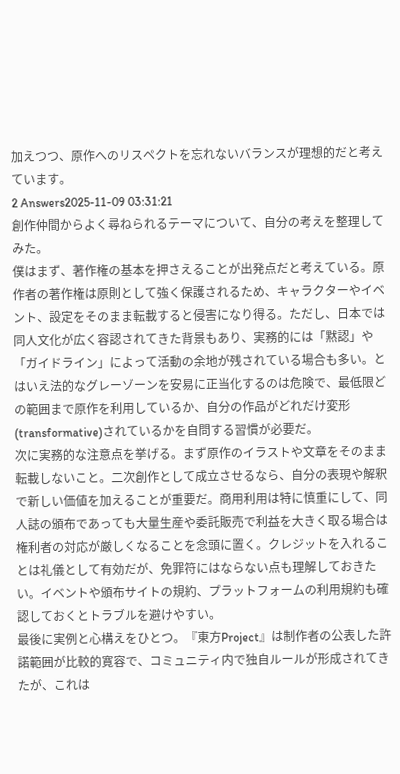加えつつ、原作へのリスペクトを忘れないバランスが理想的だと考えています。
2 Answers2025-11-09 03:31:21
創作仲間からよく尋ねられるテーマについて、自分の考えを整理してみた。
僕はまず、著作権の基本を押さえることが出発点だと考えている。原作者の著作権は原則として強く保護されるため、キャラクターやイベント、設定をそのまま転載すると侵害になり得る。ただし、日本では同人文化が広く容認されてきた背景もあり、実務的には「黙認」や「ガイドライン」によって活動の余地が残されている場合も多い。とはいえ法的なグレーゾーンを安易に正当化するのは危険で、最低限どの範囲まで原作を利用しているか、自分の作品がどれだけ変形(transformative)されているかを自問する習慣が必要だ。
次に実務的な注意点を挙げる。まず原作のイラストや文章をそのまま転載しないこと。二次創作として成立させるなら、自分の表現や解釈で新しい価値を加えることが重要だ。商用利用は特に慎重にして、同人誌の頒布であっても大量生産や委託販売で利益を大きく取る場合は権利者の対応が厳しくなることを念頭に置く。クレジットを入れることは礼儀として有効だが、免罪符にはならない点も理解しておきたい。イベントや頒布サイトの規約、プラットフォームの利用規約も確認しておくとトラブルを避けやすい。
最後に実例と心構えをひとつ。『東方Project』は制作者の公表した許諾範囲が比較的寛容で、コミュニティ内で独自ルールが形成されてきたが、これは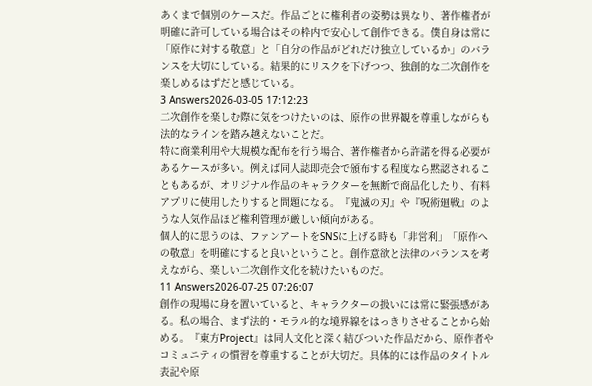あくまで個別のケースだ。作品ごとに権利者の姿勢は異なり、著作権者が明確に許可している場合はその枠内で安心して創作できる。僕自身は常に「原作に対する敬意」と「自分の作品がどれだけ独立しているか」のバランスを大切にしている。結果的にリスクを下げつつ、独創的な二次創作を楽しめるはずだと感じている。
3 Answers2026-03-05 17:12:23
二次創作を楽しむ際に気をつけたいのは、原作の世界観を尊重しながらも法的なラインを踏み越えないことだ。
特に商業利用や大規模な配布を行う場合、著作権者から許諾を得る必要があるケースが多い。例えば同人誌即売会で頒布する程度なら黙認されることもあるが、オリジナル作品のキャラクターを無断で商品化したり、有料アプリに使用したりすると問題になる。『鬼滅の刃』や『呪術廻戦』のような人気作品ほど権利管理が厳しい傾向がある。
個人的に思うのは、ファンアートをSNSに上げる時も「非営利」「原作への敬意」を明確にすると良いということ。創作意欲と法律のバランスを考えながら、楽しい二次創作文化を続けたいものだ。
11 Answers2026-07-25 07:26:07
創作の現場に身を置いていると、キャラクターの扱いには常に緊張感がある。私の場合、まず法的・モラル的な境界線をはっきりさせることから始める。『東方Project』は同人文化と深く結びついた作品だから、原作者やコミュニティの慣習を尊重することが大切だ。具体的には作品のタイトル表記や原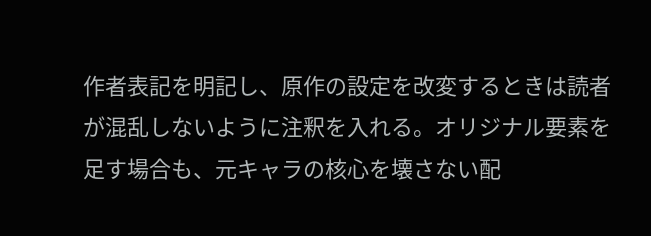作者表記を明記し、原作の設定を改変するときは読者が混乱しないように注釈を入れる。オリジナル要素を足す場合も、元キャラの核心を壊さない配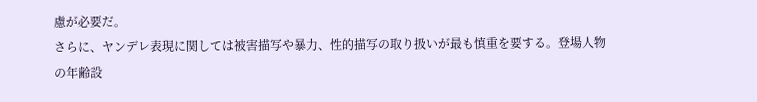慮が必要だ。
さらに、ヤンデレ表現に関しては被害描写や暴力、性的描写の取り扱いが最も慎重を要する。登場人物の年齢設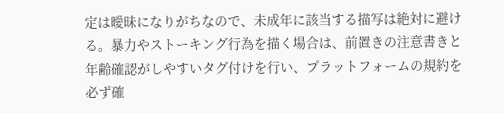定は曖昧になりがちなので、未成年に該当する描写は絶対に避ける。暴力やストーキング行為を描く場合は、前置きの注意書きと年齢確認がしやすいタグ付けを行い、プラットフォームの規約を必ず確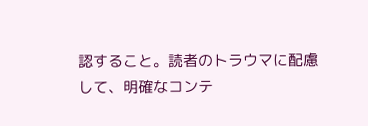認すること。読者のトラウマに配慮して、明確なコンテ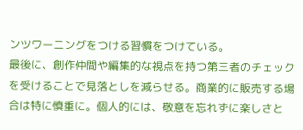ンツワーニングをつける習慣をつけている。
最後に、創作仲間や編集的な視点を持つ第三者のチェックを受けることで見落としを減らせる。商業的に販売する場合は特に慎重に。個人的には、敬意を忘れずに楽しさと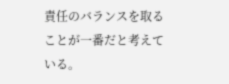責任のバランスを取ることが一番だと考えている。